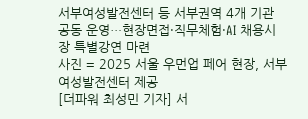서부여성발전센터 등 서부권역 4개 기관 공동 운영…현장면접·직무체험·AI 채용시장 특별강연 마련
사진 = 2025 서울 우먼업 페어 현장, 서부여성발전센터 제공
[더파워 최성민 기자] 서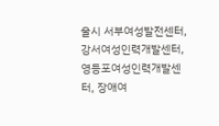울시 서부여성발전센터, 강서여성인력개발센터, 영등포여성인력개발센터, 장애여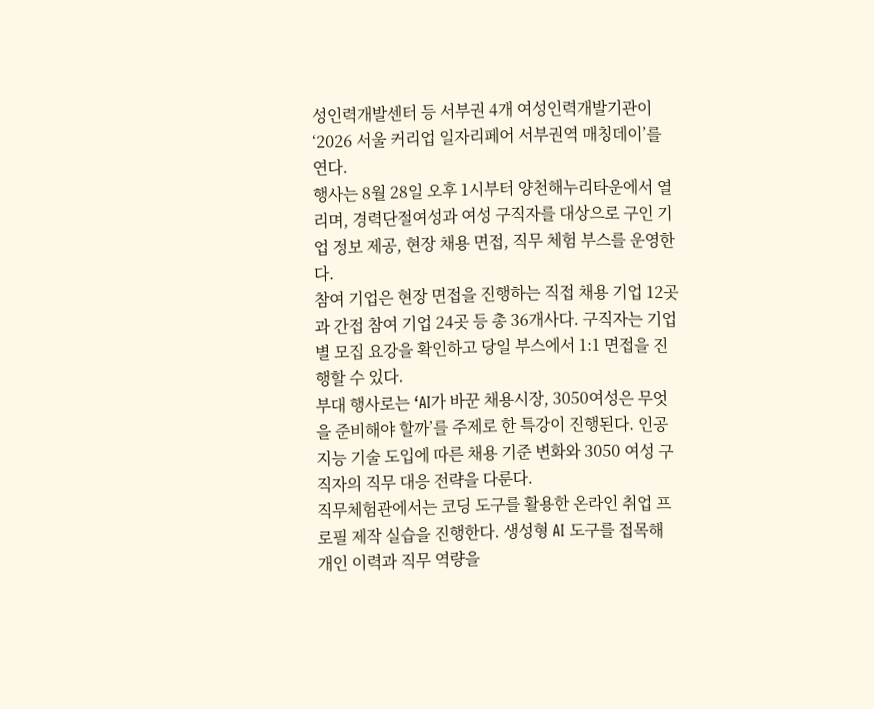성인력개발센터 등 서부권 4개 여성인력개발기관이 ‘2026 서울 커리업 일자리페어 서부권역 매칭데이’를 연다.
행사는 8월 28일 오후 1시부터 양천해누리타운에서 열리며, 경력단절여성과 여성 구직자를 대상으로 구인 기업 정보 제공, 현장 채용 면접, 직무 체험 부스를 운영한다.
참여 기업은 현장 면접을 진행하는 직접 채용 기업 12곳과 간접 참여 기업 24곳 등 총 36개사다. 구직자는 기업별 모집 요강을 확인하고 당일 부스에서 1:1 면접을 진행할 수 있다.
부대 행사로는 ‘AI가 바꾼 채용시장, 3050여성은 무엇을 준비해야 할까’를 주제로 한 특강이 진행된다. 인공지능 기술 도입에 따른 채용 기준 변화와 3050 여성 구직자의 직무 대응 전략을 다룬다.
직무체험관에서는 코딩 도구를 활용한 온라인 취업 프로필 제작 실습을 진행한다. 생성형 AI 도구를 접목해 개인 이력과 직무 역량을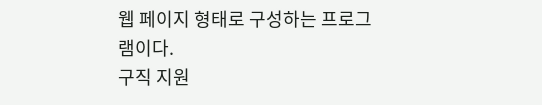웹 페이지 형태로 구성하는 프로그램이다.
구직 지원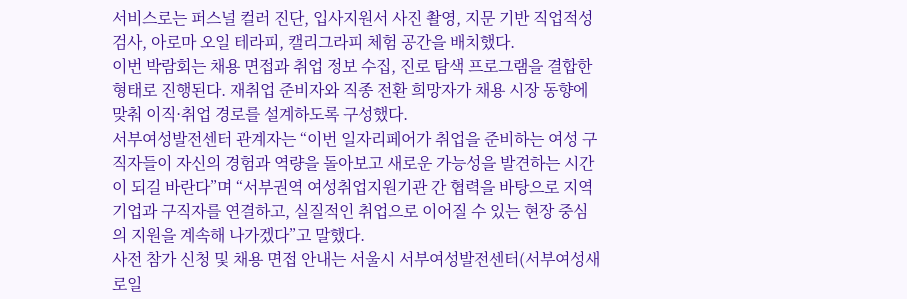서비스로는 퍼스널 컬러 진단, 입사지원서 사진 촬영, 지문 기반 직업적성검사, 아로마 오일 테라피, 캘리그라피 체험 공간을 배치했다.
이번 박람회는 채용 면접과 취업 정보 수집, 진로 탐색 프로그램을 결합한 형태로 진행된다. 재취업 준비자와 직종 전환 희망자가 채용 시장 동향에 맞춰 이직·취업 경로를 설계하도록 구성했다.
서부여성발전센터 관계자는 “이번 일자리페어가 취업을 준비하는 여성 구직자들이 자신의 경험과 역량을 돌아보고 새로운 가능성을 발견하는 시간이 되길 바란다”며 “서부권역 여성취업지원기관 간 협력을 바탕으로 지역 기업과 구직자를 연결하고, 실질적인 취업으로 이어질 수 있는 현장 중심의 지원을 계속해 나가겠다”고 말했다.
사전 참가 신청 및 채용 면접 안내는 서울시 서부여성발전센터(서부여성새로일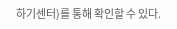하기센터)를 통해 확인할 수 있다.